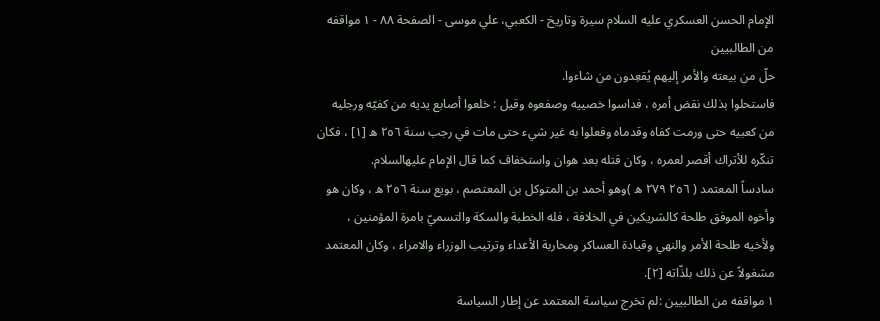الإمام الحسن العسكري عليه السلام سيرة وتاريخ - الكعبي، علي موسى - الصفحة ٨٨ - ١ مواقفه من الطالبيين
حلّ من بيعته والأمر إليهم يُقعِدون من شاءوا.
فاستحلوا بذلك نقض أمره ، فداسوا خصييه وصفعوه وقيل : خلعوا أصابع يديه من كفيّه ورجليه من كعبيه حتى ورمت كفاه وقدماه وفعلوا به غير شيء حتى مات في رجب سنة ٢٥٦ ه [١] ، فكان تنكّره للأتراك أقصر لعمره ، وكان قتله بعد هوان واستخفاف كما قال الإمام عليهالسلام.
سادساً المعتمد ( ٢٥٦ ٢٧٩ ه )وهو أحمد بن المتوكل بن المعتصم ، بويع سنة ٢٥٦ ه ، وكان هو وأخوه الموفق طلحة كالشريكين في الخلافة ، فله الخطبة والسكة والتسميّ بامرة المؤمنين ، ولأخيه طلحة الأمر والنهي وقيادة العساكر ومحاربة الأعداء وترتيب الوزراء والامراء ، وكان المعتمد مشغولاً عن ذلك بلذّاته [٢].
١ مواقفه من الطالبيين :لم تخرج سياسة المعتمد عن إطار السياسة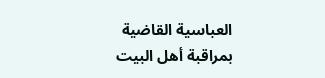العباسية القاضية بمراقبة أهل البيت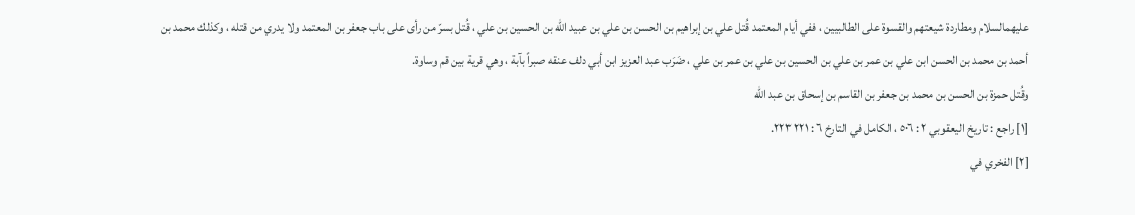عليهمالسلام ومطاردة شيعتهم والقسوة على الطالبيين ، ففي أيام المعتمد قُتل علي بن إبراهيم بن الحسن بن علي بن عبيد الله بن الحسين بن علي ، قُتل بسرّ من رأى على باب جعفر بن المعتمد ولا يدري من قتله ، وكذلك محمد بن أحمد بن محمد بن الحسن ابن علي بن عمر بن علي بن الحسين بن علي بن عمر بن علي ، ضَرَب عبد العزيز ابن أبي دلف عنقه صبراً بآبة ، وهي قرية بين قم وساوة.
وقُتل حمزة بن الحسن بن محمد بن جعفر بن القاسم بن إسحاق بن عبد الله
[١] راجع : تاريخ اليعقوبي ٢ : ٥٠٦ ، الكامل في التارخ ٦ : ٢٢١ ٢٢٣.
[٢] الفخري في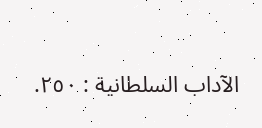الآداب السلطانية : ٢٥٠.